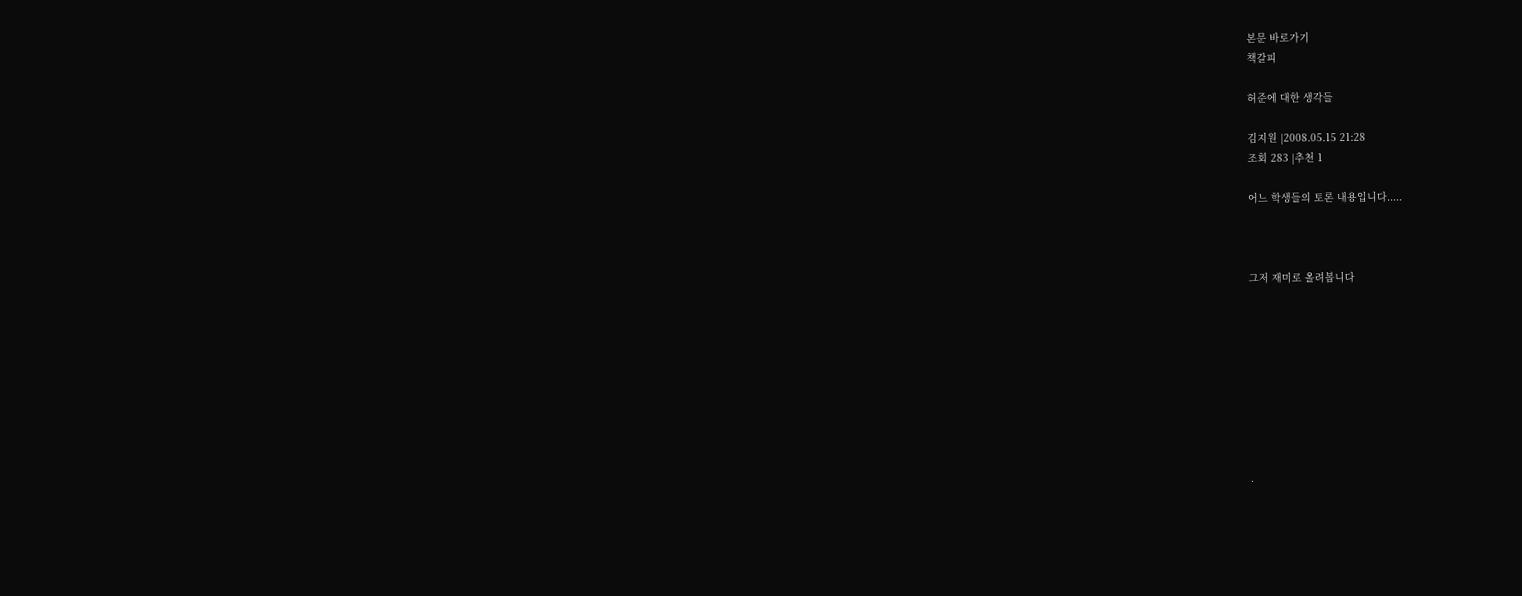본문 바로가기
책갈피

허준에 대한 생각들

김지원 |2008.05.15 21:28
조회 283 |추천 1

어느 학생들의 토론 내용입니다.....



그저 재미로 올려봅니다









.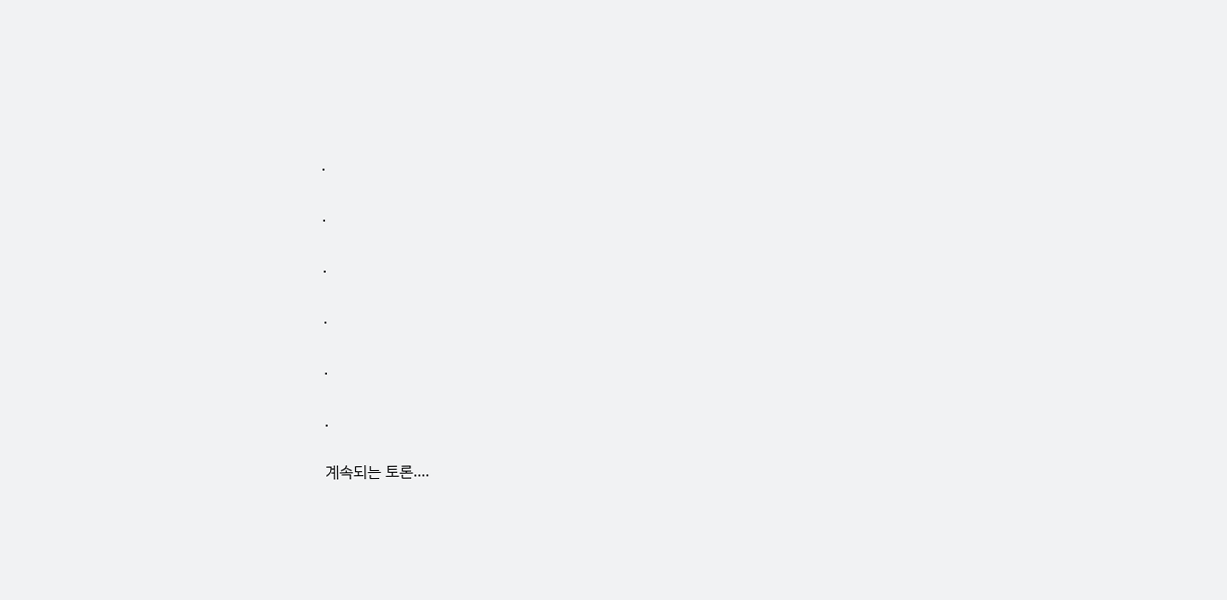.

.

.

.

.

.

계속되는 토론....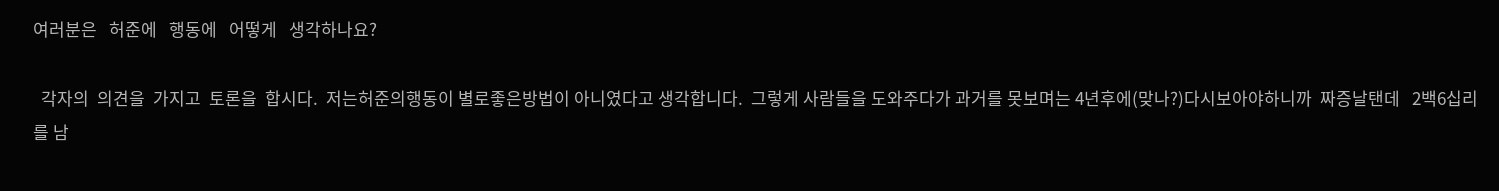여러분은   허준에   행동에   어떻게   생각하나요?

  각자의  의견을  가지고  토론을  합시다.  저는허준의행동이 별로좋은방법이 아니였다고 생각합니다.  그렇게 사람들을 도와주다가 과거를 못보며는 4년후에(맞나?)다시보아야하니까  짜증날탠데   2백6십리를 남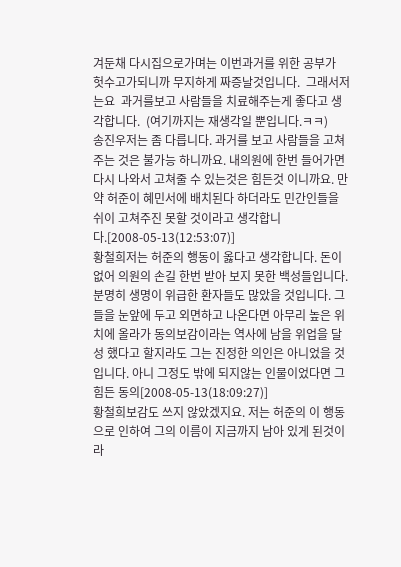겨둔채 다시집으로가며는 이번과거를 위한 공부가  헛수고가되니까 무지하게 짜증날것입니다.  그래서저는요  과거를보고 사람들을 치료해주는게 좋다고 생각합니다.  (여기까지는 재생각일 뿐입니다.ㅋㅋ)
송진우저는 좀 다릅니다. 과거를 보고 사람들을 고쳐주는 것은 불가능 하니까요. 내의원에 한번 들어가면 다시 나와서 고쳐줄 수 있는것은 힘든것 이니까요. 만약 허준이 혜민서에 배치된다 하더라도 민간인들을 쉬이 고쳐주진 못할 것이라고 생각합니다.[2008-05-13(12:53:07)]
황철희저는 허준의 행동이 옳다고 생각합니다. 돈이 없어 의원의 손길 한번 받아 보지 못한 백성들입니다. 분명히 생명이 위급한 환자들도 많았을 것입니다. 그들을 눈앞에 두고 외면하고 나온다면 아무리 높은 위치에 올라가 동의보감이라는 역사에 남을 위업을 달성 했다고 할지라도 그는 진정한 의인은 아니었을 것입니다. 아니 그정도 밖에 되지않는 인물이었다면 그 힘든 동의[2008-05-13(18:09:27)]
황철희보감도 쓰지 않았겠지요. 저는 허준의 이 행동으로 인하여 그의 이름이 지금까지 남아 있게 된것이라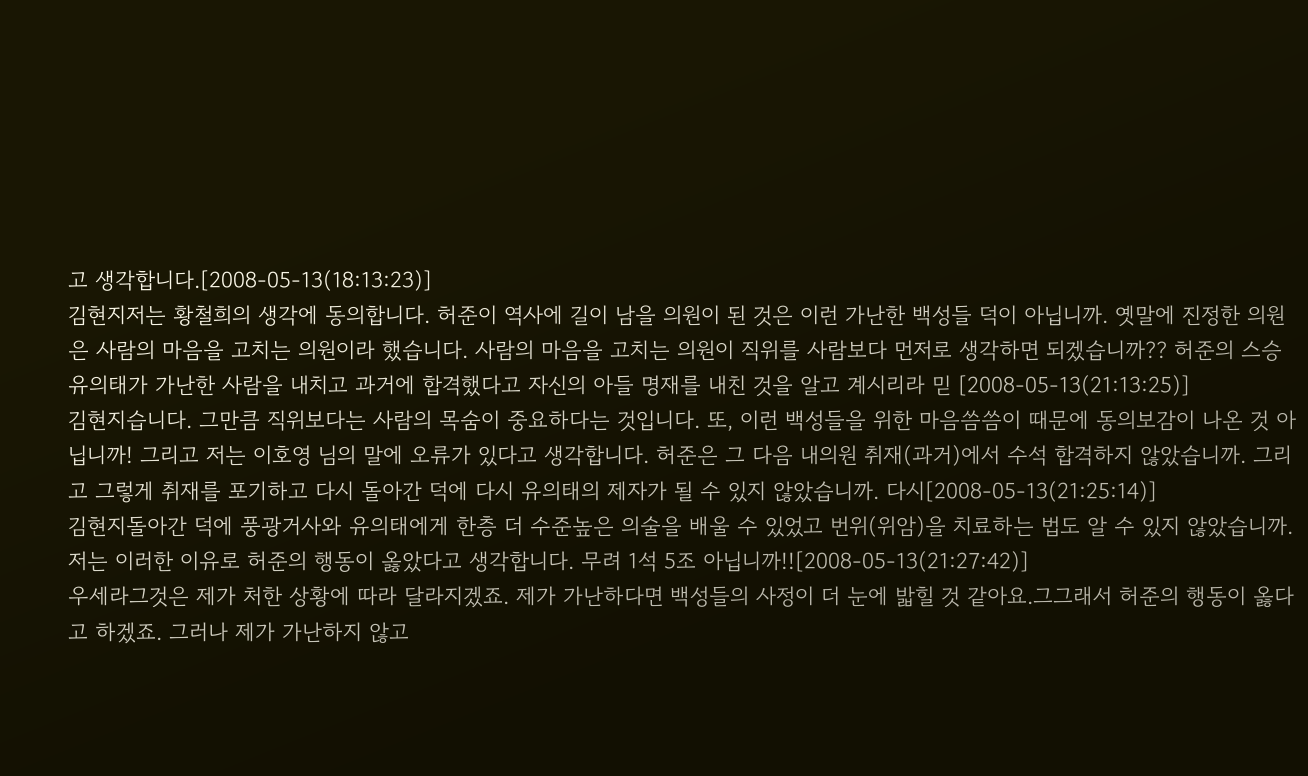고 생각합니다.[2008-05-13(18:13:23)]
김현지저는 황철희의 생각에 동의합니다. 허준이 역사에 길이 남을 의원이 된 것은 이런 가난한 백성들 덕이 아닙니까. 옛말에 진정한 의원은 사람의 마음을 고치는 의원이라 했습니다. 사람의 마음을 고치는 의원이 직위를 사람보다 먼저로 생각하면 되겠습니까?? 허준의 스승 유의태가 가난한 사람을 내치고 과거에 합격했다고 자신의 아들 명재를 내친 것을 알고 계시리라 믿 [2008-05-13(21:13:25)]
김현지습니다. 그만큼 직위보다는 사람의 목숨이 중요하다는 것입니다. 또, 이런 백성들을 위한 마음씀씀이 때문에 동의보감이 나온 것 아닙니까! 그리고 저는 이호영 님의 말에 오류가 있다고 생각합니다. 허준은 그 다음 내의원 취재(과거)에서 수석 합격하지 않았습니까. 그리고 그렇게 취재를 포기하고 다시 돌아간 덕에 다시 유의태의 제자가 될 수 있지 않았습니까. 다시[2008-05-13(21:25:14)]
김현지돌아간 덕에 풍광거사와 유의태에게 한층 더 수준높은 의술을 배울 수 있었고 번위(위암)을 치료하는 법도 알 수 있지 않았습니까. 저는 이러한 이유로 허준의 행동이 옳았다고 생각합니다. 무려 1석 5조 아닙니까!![2008-05-13(21:27:42)]
우세라그것은 제가 처한 상황에 따라 달라지겠죠. 제가 가난하다면 백성들의 사정이 더 눈에 밟힐 것 같아요.그그래서 허준의 행동이 옳다고 하겠죠. 그러나 제가 가난하지 않고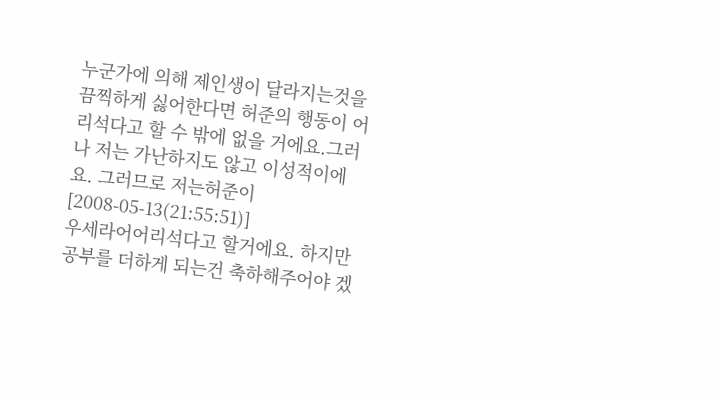누군가에 의해 제인생이 달라지는것을 끔찍하게 싫어한다면 허준의 행동이 어리석다고 할 수 밖에 없을 거에요.그러나 저는 가난하지도 않고 이성적이에요. 그러므로 저는허준이[2008-05-13(21:55:51)]
우세라어어리석다고 할거에요. 하지만 공부를 더하게 되는건 축하해주어야 겠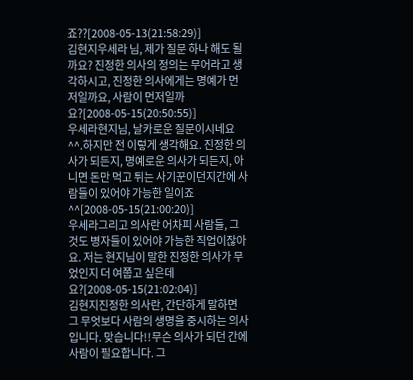죠??[2008-05-13(21:58:29)]
김현지우세라 님, 제가 질문 하나 해도 될까요? 진정한 의사의 정의는 무어라고 생각하시고, 진정한 의사에게는 명예가 먼저일까요, 사람이 먼저일까요?[2008-05-15(20:50:55)]
우세라현지님, 날카로운 질문이시네요^^.하지만 전 이렇게 생각해요. 진정한 의사가 되든지, 명예로운 의사가 되든지, 아니면 돈만 먹고 튀는 사기꾼이던지간에 사람들이 있어야 가능한 일이죠^^[2008-05-15(21:00:20)]
우세라그리고 의사란 어차피 사람들, 그것도 병자들이 있어야 가능한 직업이잖아요. 저는 현지님이 말한 진정한 의사가 무었인지 더 여쭙고 싶은데요?[2008-05-15(21:02:04)]
김현지진정한 의사란, 간단하게 말하면 그 무엇보다 사람의 생명을 중시하는 의사입니다. 맞습니다!!무슨 의사가 되던 간에 사람이 필요합니다. 그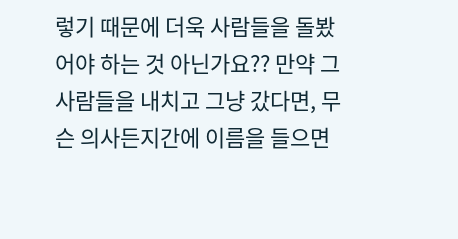렇기 때문에 더욱 사람들을 돌봤어야 하는 것 아닌가요?? 만약 그 사람들을 내치고 그냥 갔다면, 무슨 의사든지간에 이름을 들으면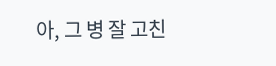아, 그 병 잘 고친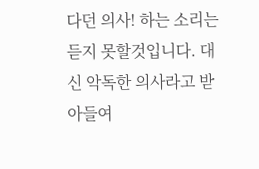다던 의사! 하는 소리는 듣지 못할것입니다. 대신 악독한 의사라고 받아들여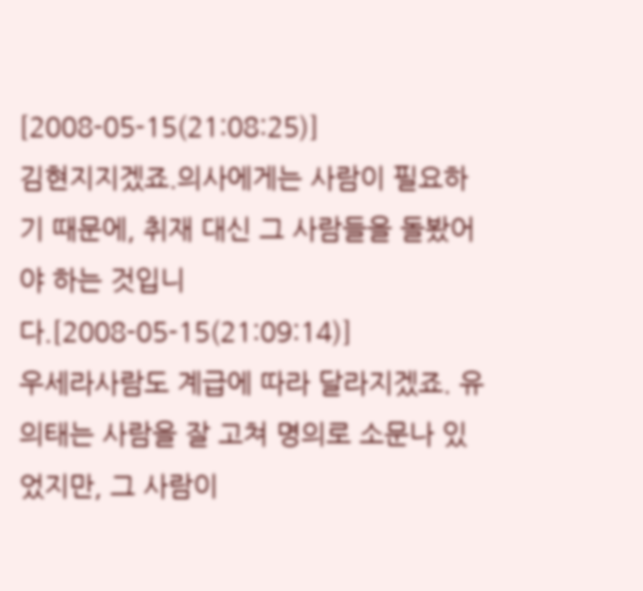[2008-05-15(21:08:25)]
김현지지겠죠.의사에게는 사람이 필요하기 때문에, 취재 대신 그 사람들을 돌봤어야 하는 것입니다.[2008-05-15(21:09:14)]
우세라사람도 계급에 따라 달라지겠죠. 유의태는 사람을 잘 고쳐 명의로 소문나 있었지만, 그 사람이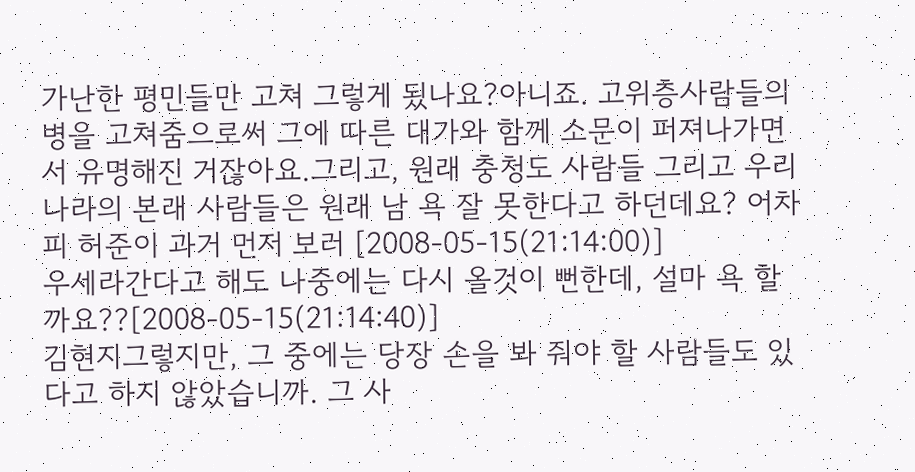가난한 평민들만 고쳐 그렇게 됬나요?아니죠. 고위층사람들의 병을 고쳐줌으로써 그에 따른 대가와 함께 소문이 퍼져나가면서 유명해진 거잖아요.그리고, 원래 충청도 사람들 그리고 우리나라의 본래 사람들은 원래 남 욕 잘 못한다고 하던데요? 어차피 허준이 과거 먼저 보러 [2008-05-15(21:14:00)]
우세라간다고 해도 나중에는 다시 올것이 뻔한데, 설마 욕 할까요??[2008-05-15(21:14:40)]
김현지그렇지만, 그 중에는 당장 손을 봐 줘야 할 사람들도 있다고 하지 않았습니까. 그 사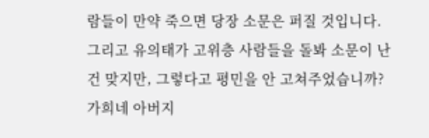람들이 만약 죽으면 당장 소문은 퍼질 것입니다. 그리고 유의태가 고위층 사람들을 돌봐 소문이 난건 맞지만, 그렇다고 평민을 안 고쳐주었습니까? 가희네 아버지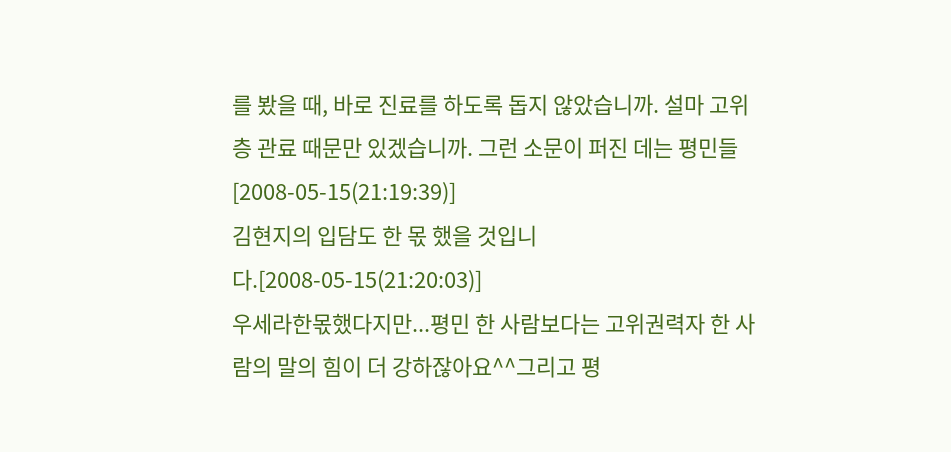를 봤을 때, 바로 진료를 하도록 돕지 않았습니까. 설마 고위층 관료 때문만 있겠습니까. 그런 소문이 퍼진 데는 평민들[2008-05-15(21:19:39)]
김현지의 입담도 한 몫 했을 것입니다.[2008-05-15(21:20:03)]
우세라한몫했다지만...평민 한 사람보다는 고위권력자 한 사람의 말의 힘이 더 강하잖아요^^그리고 평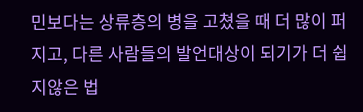민보다는 상류층의 병을 고쳤을 때 더 많이 퍼지고, 다른 사람들의 발언대상이 되기가 더 쉽지않은 법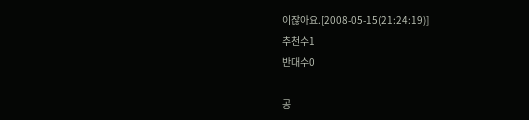이잖아요.[2008-05-15(21:24:19)]
추천수1
반대수0

공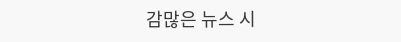감많은 뉴스 시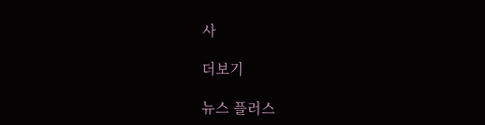사

더보기

뉴스 플러스